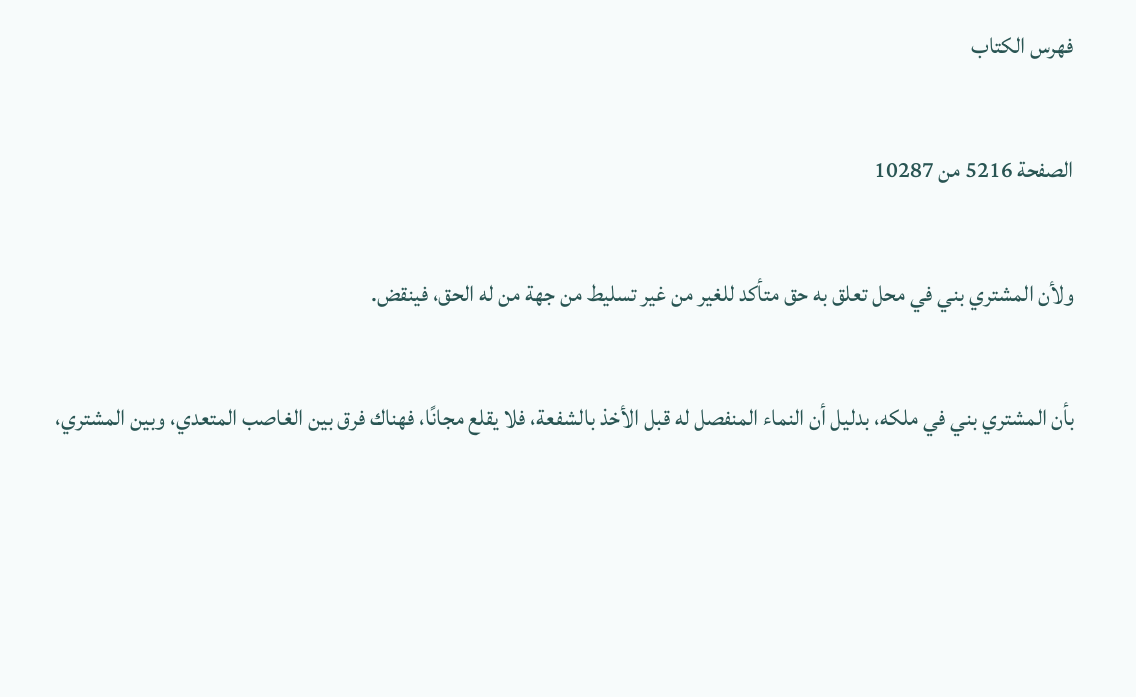فهرس الكتاب

الصفحة 5216 من 10287

ولأن المشتري بني في محل تعلق به حق متأكد للغير من غير تسليط من جهة من له الحق، فينقض.

بأن المشتري بني في ملكه، بدليل أن النماء المنفصل له قبل الأخذ بالشفعة، فلا يقلع مجانًا، فهناك فرق بين الغاصب المتعدي، وبين المشتري،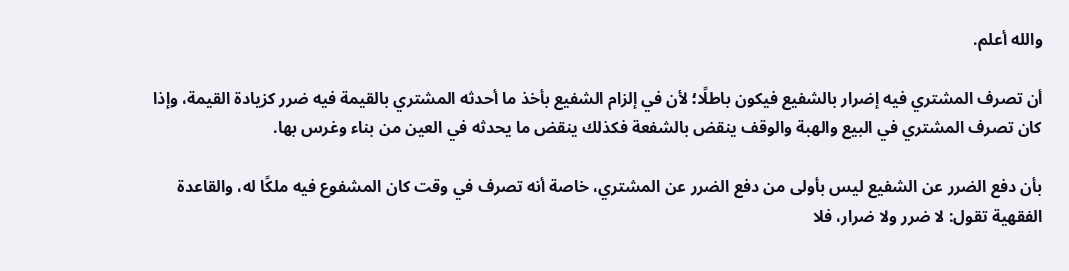والله أعلم.

أن تصرف المشتري فيه إضرار بالشفيع فيكون باطلًا؛ لأن في إلزام الشفيع بأخذ ما أحدثه المشتري بالقيمة فيه ضرر كزيادة القيمة، وإذا كان تصرف المشتري في البيع والهبة والوقف ينقض بالشفعة فكذلك ينقض ما يحدثه في العين من بناء وغرس بها.

بأن دفع الضرر عن الشفيع ليس بأولى من دفع الضرر عن المشتري، خاصة أنه تصرف في وقت كان المشفوع فيه ملكًا له، والقاعدة الفقهية تقول: لا ضرر ولا ضرار، فلا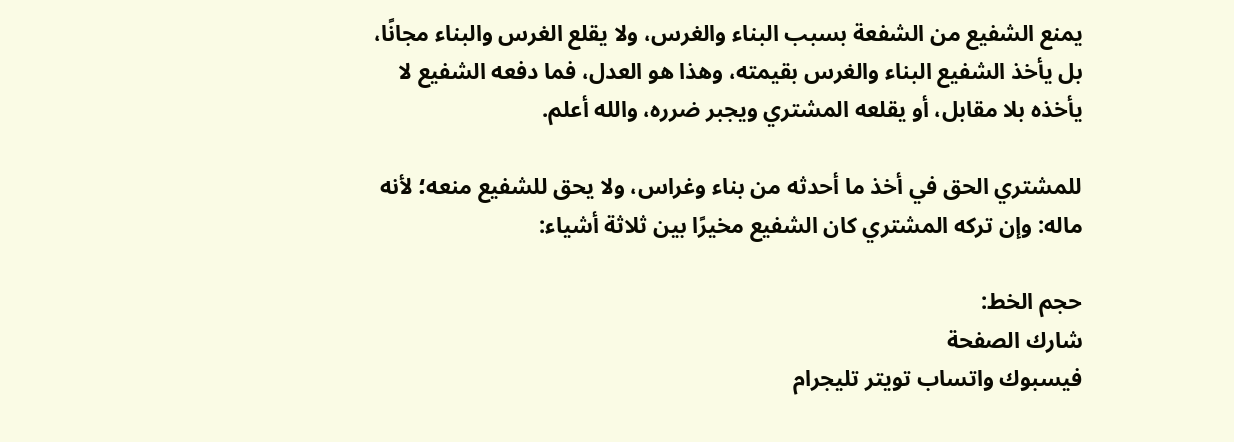يمنع الشفيع من الشفعة بسبب البناء والغرس، ولا يقلع الغرس والبناء مجانًا، بل يأخذ الشفيع البناء والغرس بقيمته، وهذا هو العدل، فما دفعه الشفيع لا يأخذه بلا مقابل، أو يقلعه المشتري ويجبر ضرره، والله أعلم.

للمشتري الحق في أخذ ما أحدثه من بناء وغراس، ولا يحق للشفيع منعه؛ لأنه ماله: وإن تركه المشتري كان الشفيع مخيرًا بين ثلاثة أشياء:

حجم الخط:
شارك الصفحة
فيسبوك واتساب تويتر تليجرام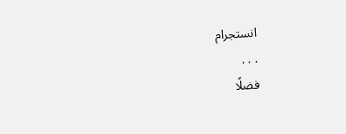انستجرام
. . .
فضلًا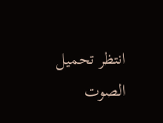انتظر تحميل الصوت